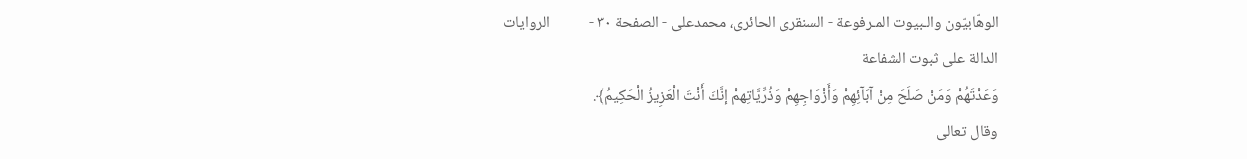الوهّابيّون والـبيوت المـرفوعة - السنقری الحائری، محمدعلی - الصفحة ٣٠ -           الروايات الدالة على ثبوت الشفاعة
وَعَدْتَهُمْ وَمَنْ صَلَحَ مِنْ آبَآئِهِمْ وَأَزْوَاجِهِمْ وَذُرِّيَّاتِهمْ إنَّكَ أَنْتَ الْعَزِيزُ الْحَكِيمُ﴾.
وقال تعالى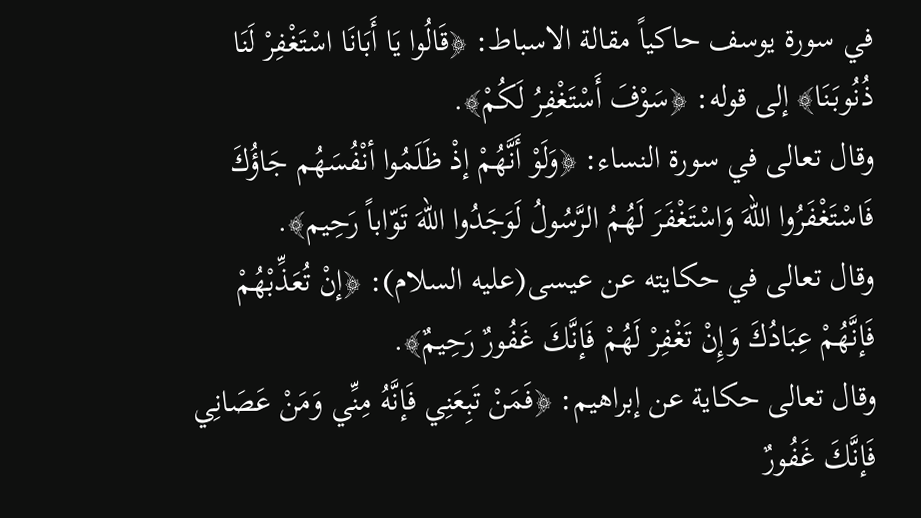في سورة يوسف حاكياً مقالة الاسباط: ﴿قَالُوا يَا أَبَانَا اسْتَغْفِرْ لَنَا ذُنُوبَنَا﴾ إلى قوله: ﴿سَوْفَ أَسْتَغْفِرُ لَكُمْ﴾.
وقال تعالى في سورة النساء: ﴿وَلَوْ أَنَّهُمْ إذْ ظَلَمُوا أنْفُسَهُم جَاؤُكَ فَاسْتَغْفَرُوا اللهَ وَاسْتَغْفَرَ لَهُمُ الرَّسُولُ لَوَجَدُوا اللهَ تَوّاباً رَحِيم﴾.
وقال تعالى في حكايته عن عيسى(عليه السلام): ﴿إنْ تُعَذِّبْهُمْ فَإنَّهُمْ عِبَادُكَ وَإِنْ تَغْفِرْ لَهُمْ فَإنَّكَ غَفُورٌ رَحِيمٌ﴾.
وقال تعالى حكاية عن إبراهيم: ﴿فَمَنْ تَبِعَنِي فَإنَّهُ مِنِّي وَمَنْ عَصَانِي فَإنَّكَ غَفُورٌ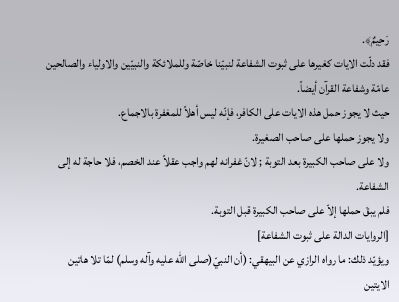رَحِيمٌ﴾.
فقد دلّت الايات كغيرها على ثبوت الشفاعة لنبيّنا خاصّة وللملائكة والنبيّين والاولياء والصالحين عامّة وشفاعة القرآن أيضاً.
حيث لا يجوز حمل هذه الايات على الكافر، فإنّه ليس أهلاً للمغفرة بالاجماع.
ولا يجوز حملها على صاحب الصغيرة.
ولا على صاحب الكبيرة بعد التوبة ; لانّ غفرانه لهم واجب عقلاً عند الخصم، فلا حاجة له إلى الشفاعة.
فلم يبقَ حملها إلاّ على صاحب الكبيرة قبل التوبة.
[الروايات الدالة على ثبوت الشفاعة]
ويؤيّد ذلك: ما رواه الرازي عن البيهقي: (أن النبيّ(صلى الله عليه وآله وسلم) لمّا تلا هاتين الايتين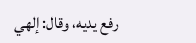رفع يديه، وقال: إلهي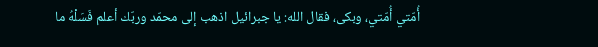أُمّتي أُمّتي، وبكى، فقال الله: يا جبرائيل اذهب إلى محمّد وربّك أعلم فَسَلْهُ ما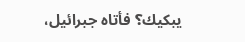يبكيك؟ فأتاه جبرائيل،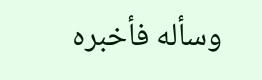وسأله فأخبره